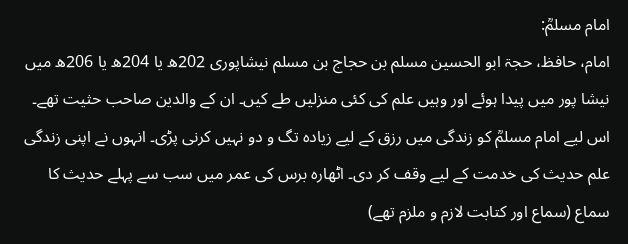امام مسلمؒ:
امام، حافظ، حجۃ ابو الحسین مسلم بن حجاج بن مسلم نیشاپوری 202ھ یا 204ھ یا 206ھ میں نیشا پور میں پیدا ہوئے اور وہیں علم کی کئی منزلیں طے کیں۔ ان کے والدین صاحب حثیت تھے۔ اس لیے امام مسلمؒ کو زندگی میں رزق کے لیے زیادہ تگ و دو نہیں کرنی پڑی۔ انہوں نے اپنی زندگی علم حدیث کی خدمت کے لیے وقف کر دی۔ اٹھارہ برس کی عمر میں سب سے پہلے حدیث کا سماع (سماع اور کتابت لازم و ملزم تھے)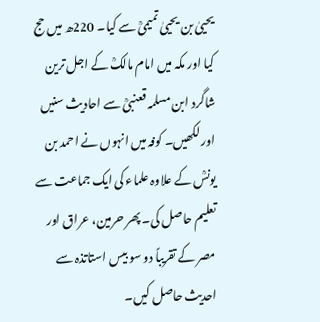یحییٰ بن یحییٰ تمیمیؒ سے کیا۔ 220ھ میں حج کیا اور مکہ میں امام مالکؒ کے اجل ترین شاگرد ابن مسلمہ قعنبیؒ سے احادیث سنیں اور لکھیں۔ کوفہ میں انہوں نے احمد بن یونسؒ کے علاوہ علماء کی ایک جماعت سے تعلیم حاصل کی۔ پھر حرمین، عراق اور مصر کے تقریباً دو سو بیس استاتذہ سے احدیث حاصل کیں۔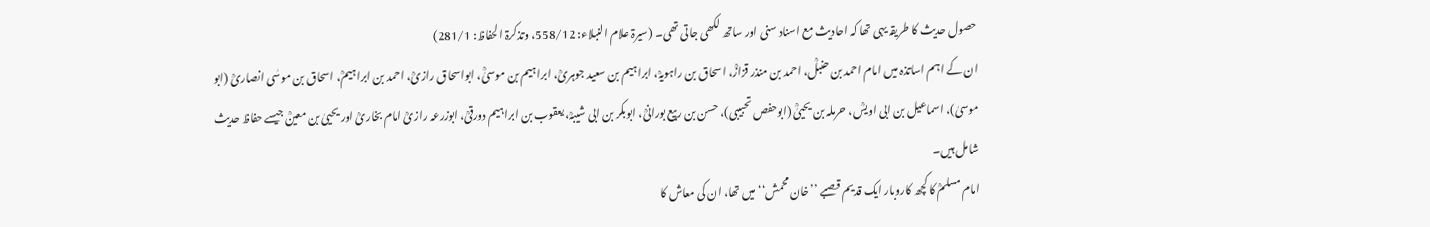حصول حدیث کا طریقہ یہی تھا کہ احادیث مع اسناد سنی اور ساتھ لکھی جاتی تھی۔ (سیرۃ علام النبلاء: 558/12، وتذکرۃ الحفاظ: 281/1)
ان کے اہم اساتذہ میں امام احمد بن حنبلؒ، احمد بن منذر قزازؒ، اسحاق بن راہویہؒ، ابراہیم بن سعید جوہریؒ، ابراہیم بن موسیٰؒ، ابواسحاق رازیؒ، احمد بن ابراہیمؒ، اسحاق بن موسٰی انصاریؒ (ابو موسیٰ)، اسماعیل بن ابی اویسؒ، حرملہ بن یحییٰؒ (ابوحفص تحبیبی)، حسن بن ربیع بورانیؒ، ابوبکر بن ابی شیبہؒ، یعقوب بن ابراہیم دورقیؒ، ابوزرعہ رازیؒ امام بخاریؒ اور یحییٰ بن معینؒ جیسے حفاظ حدیث شامل ہیں۔
امام مسلمؒ کا کچھ کاروبار ایک قدیم قصبے ’’خان محمش‘‘ میں تھا، ان کی معاش کا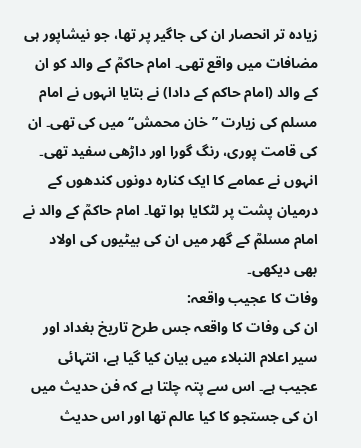زیادہ تر انحصار ان کی جاگیر پر تھا، جو نیشاپور ہی مضافات میں واقع تھی۔ امام حاکمؒ کے والد کو ان کے والد (امام حاکم کے دادا) نے بتایا انہوں نے امام مسلم کی زیارت ’’خان محمش‘‘ میں کی تھی۔ ان کی قامت پوری، رنگ گورا اور داڑھی سفید تھی۔ انہوں نے عمامے کا ایک کنارہ دونوں کندھوں کے درمیان پشت پر لٹکایا ہوا تھا۔ امام حاکمؒ کے والد نے امام مسلمؒ کے گھر میں ان کی بیٹیوں کی اولاد بھی دیکھی۔
وفات کا عجیب واقعہ:
ان کی وفات کا واقعہ جس طرح تاریخ بغداد اور سیر اعلام النبلاء میں بیان کیا گیا ہے، انتہائی عجیب ہے۔ اس سے پتہ چلتا ہے کہ فن حدیث میں ان کی جستجو کا کیا عالم تھا اور اس حدیث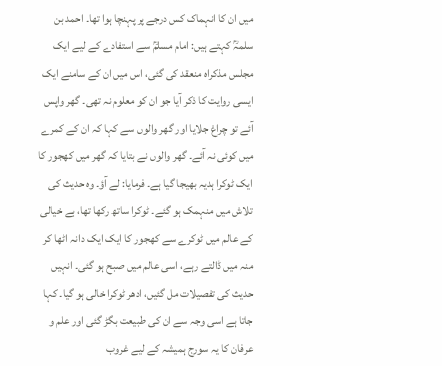میں ان کا انہماک کس درجے پر پہنچا ہوا تھا۔ احمد بن سلمہؒ کہتے ہیں: امام مسلمؒ سے استفادے کے لیے ایک مجلس مذکراہ منعقد کی گئی، اس میں ان کے سامنے ایک ایسی روایت کا ذکر آیا جو ان کو معلوم نہ تھی۔ گھر واپس آئے تو چراغ جلایا اور گھر والوں سے کہا کہ ان کے کمرے میں کوئی نہ آئے۔ گھر والوں نے بتایا کہ گھر میں کھجور کا ایک ٹوکرا ہدیہ بھیجا گیا ہے۔ فرمایا: لے آؤ۔ وہ حدیث کی تلاش میں منہمک ہو گئے۔ ٹوکرا ساتھ رکھا تھا، بے خیالی کے عالم میں ٹوکرے سے کھجور کا ایک ایک دانہ اٹھا کر منہ میں ڈالتے رہے، اسی عالم میں صبح ہو گئی۔ انہیں حدیث کی تفصیلات مل گئیں، ادھر ٹوکرا خالی ہو گیا۔ کہا جاتا ہے اسی وجہ سے ان کی طبیعت بگڑ گئی اور علم و عرفان کا یہ سورج ہمیشہ کے لیے غروب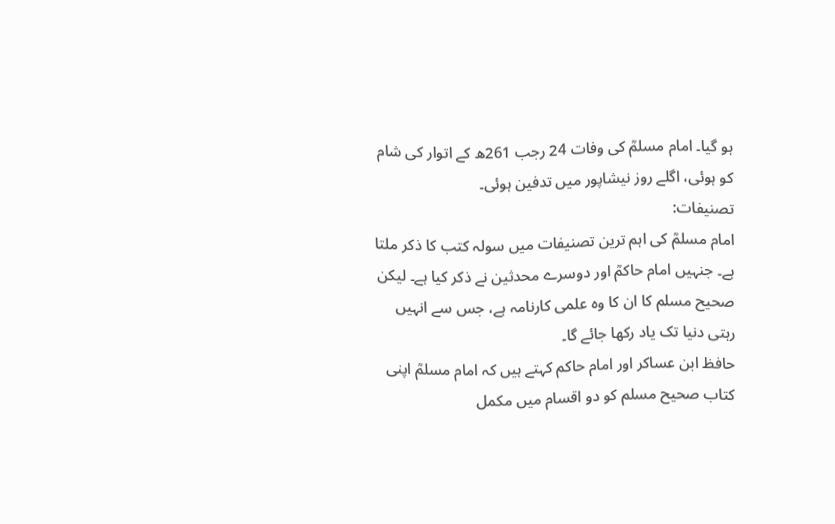ہو گیا۔ امام مسلمؒ کی وفات 24 رجب 261ھ کے اتوار کی شام کو ہوئی، اگلے روز نیشاپور میں تدفین ہوئی۔
تصنیفات:
امام مسلمؒ کی اہم ترین تصنیفات میں سولہ کتب کا ذکر ملتا ہے۔ جنہیں امام حاکمؒ اور دوسرے محدثین نے ذکر کیا ہے۔ لیکن صحیح مسلم کا ان کا وہ علمی کارنامہ ہے، جس سے انہیں رہتی دنیا تک یاد رکھا جائے گا۔
حافظ ابن عساکر اور امام حاکم کہتے ہیں کہ امام مسلمؒ اپنی کتاب صحیح مسلم کو دو اقسام میں مکمل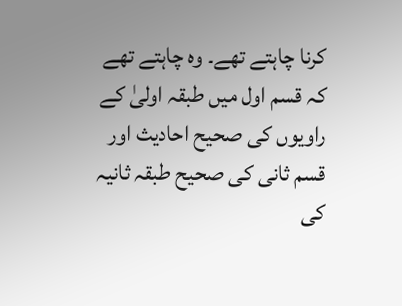کرنا چاہتے تھے۔ وہ چاہتے تھے کہ قسم اول میں طبقہ اولیٰ کے راویوں کی صحیح احادیث اور قسم ثانی کی صحیح طبقہ ثانیہ کی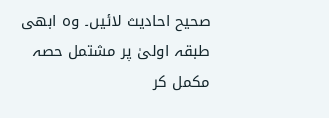صحیح احادیث لائیں۔ وہ ابھی طبقہ اولیٰ پر مشتمل حصہ مکمل کر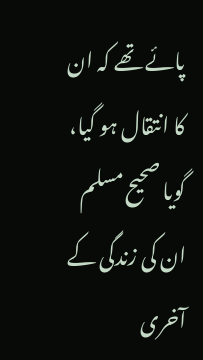پائے تھے کہ ان کا انتقال ہو گیا، گویا صحیح مسلم ان کی زندگی کے آخری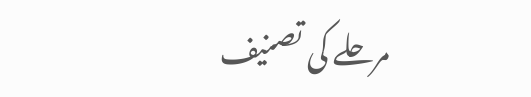مرحلے کی تصنیف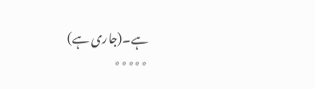ہے۔(جاری ہے)
٭٭٭٭٭